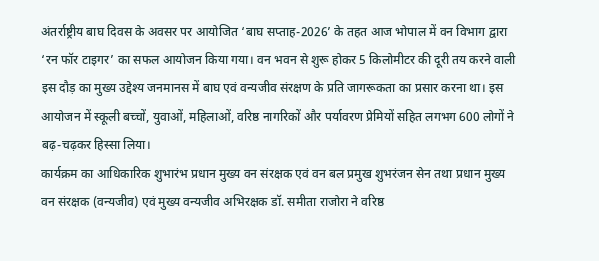अंतर्राष्ट्रीय बाघ दिवस के अवसर पर आयोजित ‘बाघ सप्ताह-2026’ के तहत आज भोपाल में वन विभाग द्वारा ‘रन फॉर टाइगर’ का सफल आयोजन किया गया। वन भवन से शुरू होकर 5 किलोमीटर की दूरी तय करने वाली इस दौड़ का मुख्य उद्देश्य जनमानस में बाघ एवं वन्यजीव संरक्षण के प्रति जागरूकता का प्रसार करना था। इस आयोजन में स्कूली बच्चों, युवाओं, महिलाओं, वरिष्ठ नागरिकों और पर्यावरण प्रेमियों सहित लगभग 600 लोगों ने बढ़-चढ़कर हिस्सा लिया।
कार्यक्रम का आधिकारिक शुभारंभ प्रधान मुख्य वन संरक्षक एवं वन बल प्रमुख शुभरंजन सेन तथा प्रधान मुख्य वन संरक्षक (वन्यजीव) एवं मुख्य वन्यजीव अभिरक्षक डॉ. समीता राजोरा ने वरिष्ठ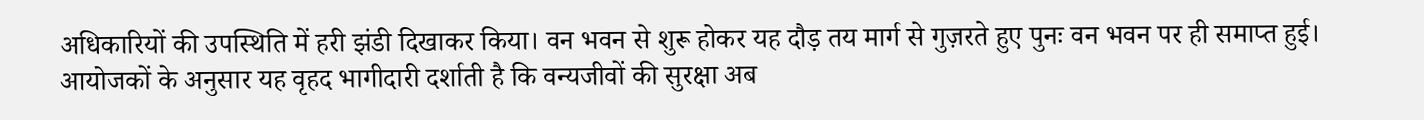अधिकारियों की उपस्थिति में हरी झंडी दिखाकर किया। वन भवन से शुरू होकर यह दौड़ तय मार्ग से गुज़रते हुए पुनः वन भवन पर ही समाप्त हुई। आयोजकों के अनुसार यह वृहद भागीदारी दर्शाती है कि वन्यजीवों की सुरक्षा अब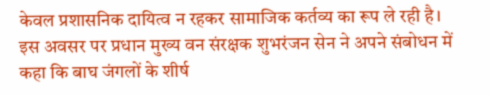केवल प्रशासनिक दायित्व न रहकर सामाजिक कर्तव्य का रूप ले रही है।
इस अवसर पर प्रधान मुख्य वन संरक्षक शुभरंजन सेन ने अपने संबोधन में कहा कि बाघ जंगलों के शीर्ष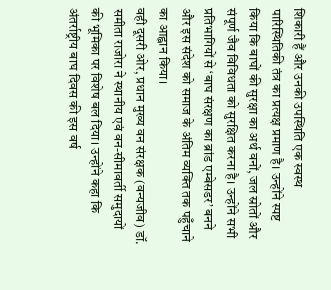शिकारी हैं और उनकी उपस्थिति एक स्वस्थ पारिस्थितिकी तंत्र का प्रत्यक्ष प्रमाण है। उन्होंने स्पष्ट किया कि बाघों की सुरक्षा का अर्थ वनों, जल स्रोतों और संपूर्ण जैव विविधता को सुरक्षित करना है। उन्होंने सभी प्रतिभागियों से ‘बाघ संरक्षण का ब्रांड एम्बेसडर’ बनने और इस संदेश को समाज के अंतिम व्यक्ति तक पहुँचाने का आह्वान किया।
वही दूसरी ओर, प्रधान मुख्य वन संरक्षक (वन्यजीव) डॉ. समीता राजोरा ने स्थानीय एवं वन-सीमावर्ती समुदायों की भूमिका पर विशेष बल दिया। उन्होंने कहा कि अंतर्राष्ट्रीय बाघ दिवस की इस वर्ष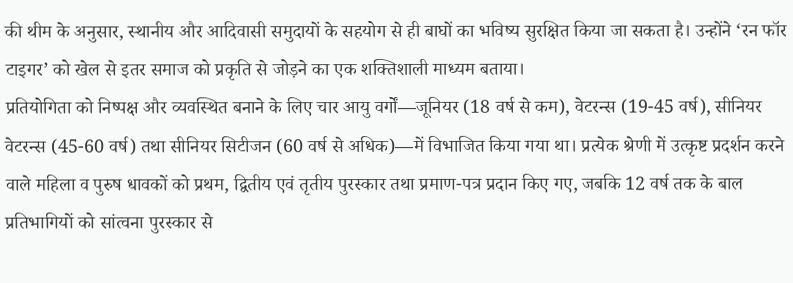की थीम के अनुसार, स्थानीय और आदिवासी समुदायों के सहयोग से ही बाघों का भविष्य सुरक्षित किया जा सकता है। उन्होंने ‘रन फॉर टाइगर’ को खेल से इतर समाज को प्रकृति से जोड़ने का एक शक्तिशाली माध्यम बताया।
प्रतियोगिता को निष्पक्ष और व्यवस्थित बनाने के लिए चार आयु वर्गों—जूनियर (18 वर्ष से कम), वेटरन्स (19-45 वर्ष), सीनियर वेटरन्स (45-60 वर्ष) तथा सीनियर सिटीजन (60 वर्ष से अधिक)—में विभाजित किया गया था। प्रत्येक श्रेणी में उत्कृष्ट प्रदर्शन करने वाले महिला व पुरुष धावकों को प्रथम, द्वितीय एवं तृतीय पुरस्कार तथा प्रमाण-पत्र प्रदान किए गए, जबकि 12 वर्ष तक के बाल प्रतिभागियों को सांत्वना पुरस्कार से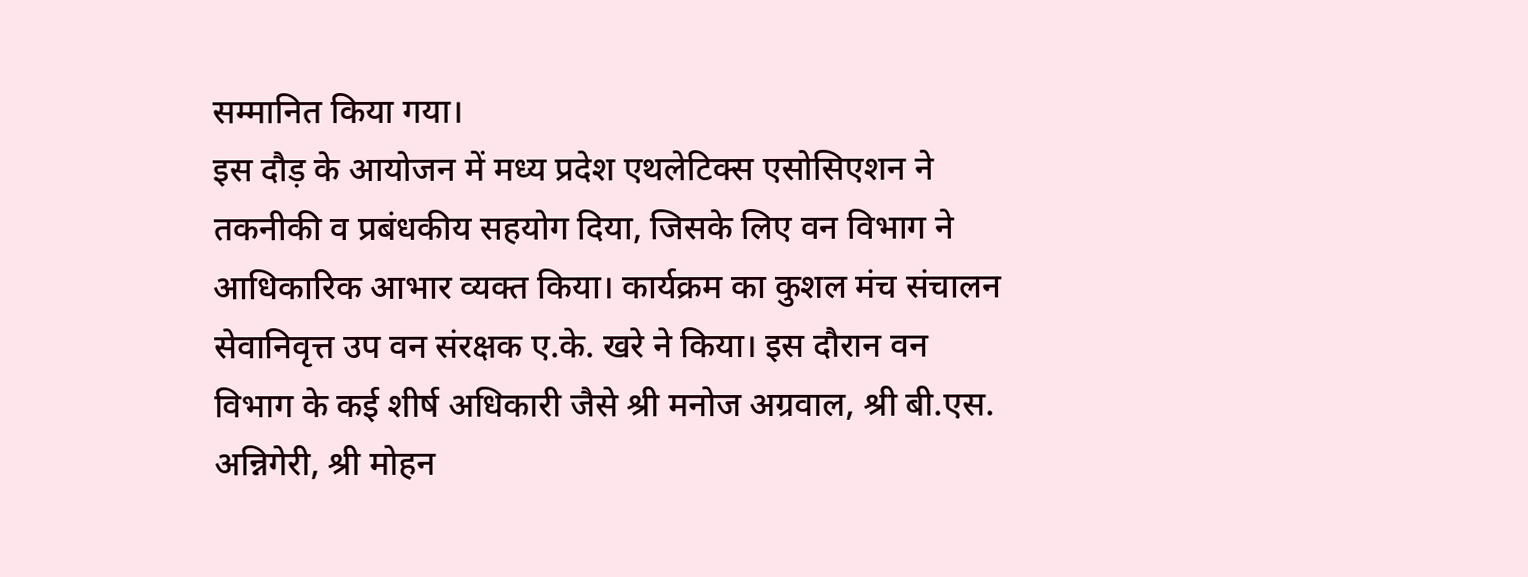सम्मानित किया गया।
इस दौड़ के आयोजन में मध्य प्रदेश एथलेटिक्स एसोसिएशन ने तकनीकी व प्रबंधकीय सहयोग दिया, जिसके लिए वन विभाग ने आधिकारिक आभार व्यक्त किया। कार्यक्रम का कुशल मंच संचालन सेवानिवृत्त उप वन संरक्षक ए.के. खरे ने किया। इस दौरान वन विभाग के कई शीर्ष अधिकारी जैसे श्री मनोज अग्रवाल, श्री बी.एस. अन्निगेरी, श्री मोहन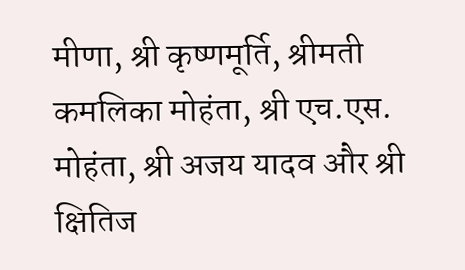मीणा, श्री कृष्णमूर्ति, श्रीमती कमलिका मोहंता, श्री एच.एस. मोहंता, श्री अजय यादव और श्री क्षितिज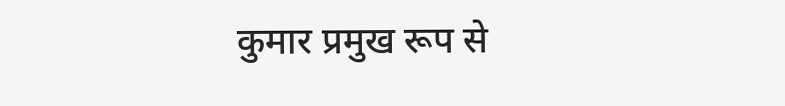कुमार प्रमुख रूप से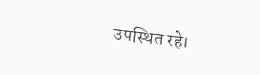उपस्थित रहे।